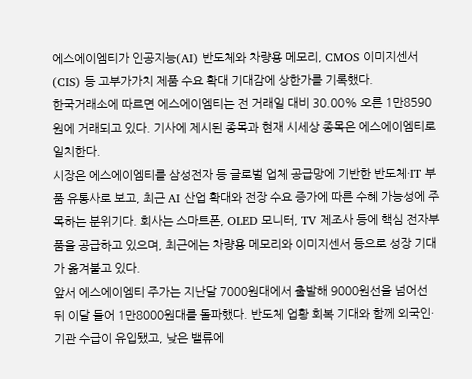에스에이엠티가 인공지능(AI) 반도체와 차량용 메모리, CMOS 이미지센서(CIS) 등 고부가가치 제품 수요 확대 기대감에 상한가를 기록했다.
한국거래소에 따르면 에스에이엠티는 전 거래일 대비 30.00% 오른 1만8590원에 거래되고 있다. 기사에 제시된 종목과 현재 시세상 종목은 에스에이엠티로 일치한다.
시장은 에스에이엠티를 삼성전자 등 글로벌 업체 공급망에 기반한 반도체·IT 부품 유통사로 보고, 최근 AI 산업 확대와 전장 수요 증가에 따른 수혜 가능성에 주목하는 분위기다. 회사는 스마트폰, OLED 모니터, TV 제조사 등에 핵심 전자부품을 공급하고 있으며, 최근에는 차량용 메모리와 이미지센서 등으로 성장 기대가 옮겨붙고 있다.
앞서 에스에이엠티 주가는 지난달 7000원대에서 출발해 9000원선을 넘어선 뒤 이달 들어 1만8000원대를 돌파했다. 반도체 업황 회복 기대와 함께 외국인·기관 수급이 유입됐고, 낮은 밸류에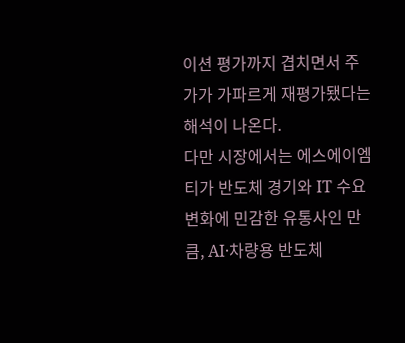이션 평가까지 겹치면서 주가가 가파르게 재평가됐다는 해석이 나온다.
다만 시장에서는 에스에이엠티가 반도체 경기와 IT 수요 변화에 민감한 유통사인 만큼, AI·차량용 반도체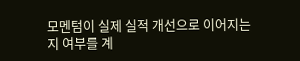모멘텀이 실제 실적 개선으로 이어지는지 여부를 계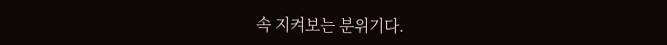속 지켜보는 분위기다.